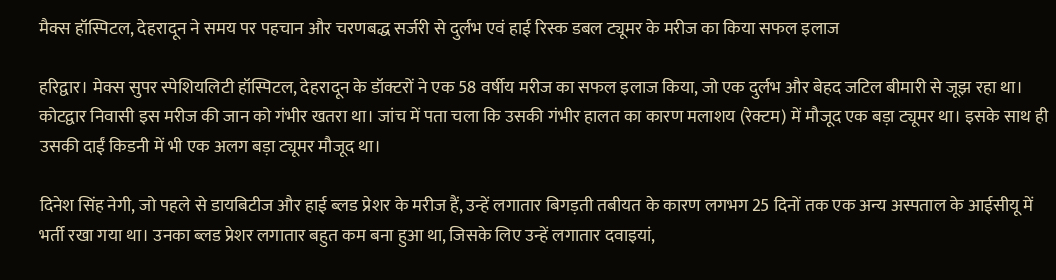मैक्स हॉस्पिटल, देहरादून ने समय पर पहचान और चरणबद्ध सर्जरी से दुर्लभ एवं हाई रिस्क डबल ट्यूमर के मरीज का किया सफल इलाज

हरिद्वार। मेक्स सुपर स्पेशियलिटी हॉस्पिटल, देहरादून के डॉक्टरों ने एक 58 वर्षीय मरीज का सफल इलाज किया, जो एक दुर्लभ और बेहद जटिल बीमारी से जूझ रहा था। कोटद्वार निवासी इस मरीज की जान को गंभीर खतरा था। जांच में पता चला कि उसकी गंभीर हालत का कारण मलाशय (रेक्टम) में मौजूद एक बड़ा ट्यूमर था। इसके साथ ही उसकी दाईं किडनी में भी एक अलग बड़ा ट्यूमर मौजूद था।

दिनेश सिंह नेगी, जो पहले से डायबिटीज और हाई ब्लड प्रेशर के मरीज हैं, उन्हें लगातार बिगड़ती तबीयत के कारण लगभग 25 दिनों तक एक अन्य अस्पताल के आईसीयू में भर्ती रखा गया था। उनका ब्लड प्रेशर लगातार बहुत कम बना हुआ था, जिसके लिए उन्हें लगातार दवाइयां,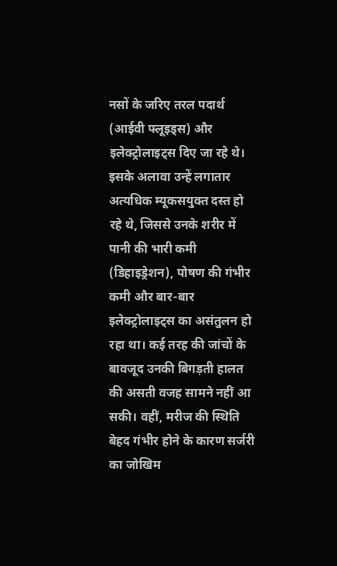नसों के जरिए तरल पदार्थ (आईवी फ्लूइड्स) और इलेक्ट्रोलाइट्स दिए जा रहे थे। इसके अलावा उन्हें लगातार अत्यधिक म्यूकसयुक्त दस्त हो रहे थे, जिससे उनके शरीर में पानी की भारी कमी (डिहाइड्रेशन), पोषण की गंभीर कमी और बार-बार इलेक्ट्रोलाइट्स का असंतुलन हो रहा था। कई तरह की जांचों के बावजूद उनकी बिगड़‌ती हालत की असती वजह सामने नहीं आ सकी। वहीं, मरीज की स्थिति बेहद गंभीर होने के कारण सर्जरी का जोखिम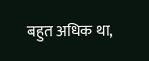बहुत अधिक था,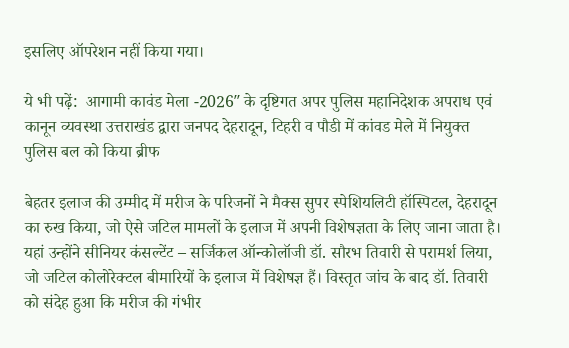इसलिए ऑपरेशन नहीं किया गया।

ये भी पढ़ें:  आगामी कावंड मेला -2026″ के दृष्टिगत अपर पुलिस महानिदेशक अपराध एवं कानून व्यवस्था उत्तराखंड द्वारा जनपद देहरादून, टिहरी व पौडी में कांवड मेले में नियुक्त पुलिस बल को किया ब्रीफ

बेहतर इलाज की उम्मीद में मरीज के परिजनों ने मैक्स सुपर स्पेशियलिटी हॉस्पिटल, देहरादून का रुख किया, जो ऐसे जटिल मामलों के इलाज में अपनी विशेषज्ञता के लिए जाना जाता है। यहां उन्होंने सीनियर कंसल्टेंट – सर्जिकल ऑन्कोलॉजी डॉ. सौरभ तिवारी से परामर्श लिया, जो जटिल कोलोरेक्टल बीमारियों के इलाज में विशेषज्ञ हैं। विस्तृत जांच के बाद डॉ. तिवारी को संदेह हुआ कि मरीज की गंभीर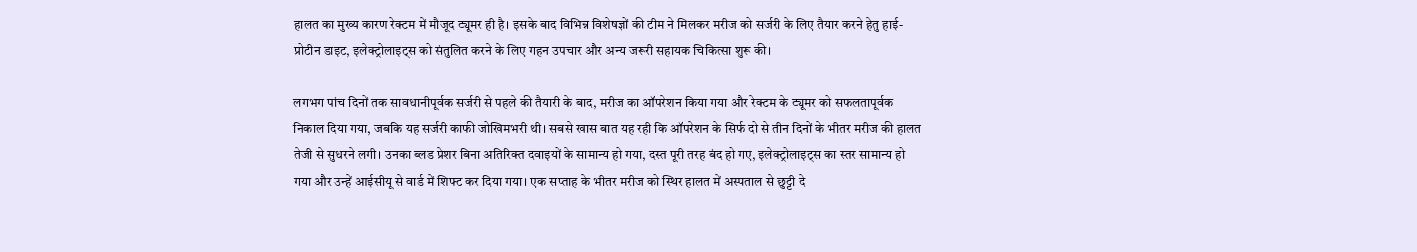हालत का मुख्य कारण रेक्टम में मौजूद ट्यूमर ही है। इसके बाद विभिन्न विशेषज्ञों की टीम ने मिलकर मरीज को सर्जरी के लिए तैयार करने हेतु हाई-प्रोटीन डाइट, इलेक्ट्रोलाइट्स को संतुलित करने के लिए गहन उपचार और अन्य जरूरी सहायक चिकित्सा शुरू की।

लगभग पांच दिनों तक सावधानीपूर्वक सर्जरी से पहले की तैयारी के बाद, मरीज का ऑपरेशन किया गया और रेक्टम के ट्यूमर को सफलतापूर्वक निकाल दिया गया, जबकि यह सर्जरी काफी जोखिमभरी थी। सबसे खास बात यह रही कि ऑपरेशन के सिर्फ दो से तीन दिनों के भीतर मरीज की हालत तेजी से सुधरने लगी। उनका ब्लड प्रेशर बिना अतिरिक्त दवाइयों के सामान्य हो गया, दस्त पूरी तरह बंद हो गए, इलेक्ट्रोलाइट्स का स्तर सामान्य हो गया और उन्हें आईसीयू से वार्ड में शिफ्ट कर दिया गया। एक सप्ताह के भीतर मरीज को स्थिर हालत में अस्पताल से छुट्टी दे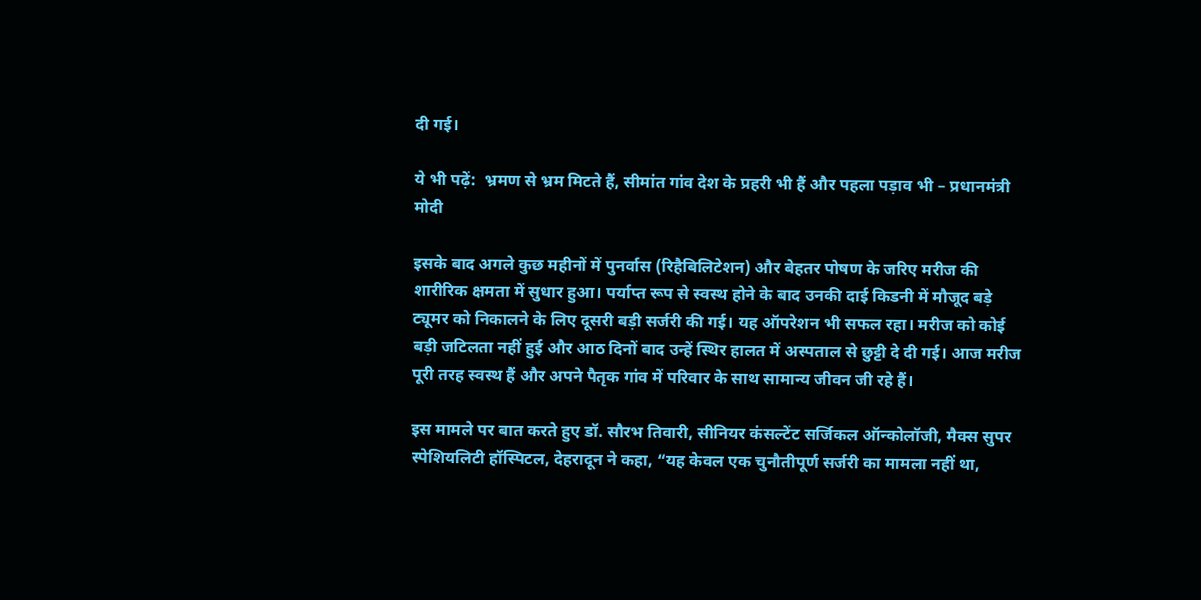दी गई।

ये भी पढ़ें:  भ्रमण से भ्रम मिटते हैं, सीमांत गांव देश के प्रहरी भी हैं और पहला पड़ाव भी – प्रधानमंत्री मोदी

इसके बाद अगले कुछ महीनों में पुनर्वास (रिहैबिलिटेशन) और बेहतर पोषण के जरिए मरीज की शारीरिक क्षमता में सुधार हुआ। पर्याप्त रूप से स्वस्थ होने के बाद उनकी दाई किडनी में मौजूद बड़े ट्यूमर को निकालने के लिए दूसरी बड़ी सर्जरी की गई। यह ऑपरेशन भी सफल रहा। मरीज को कोई बड़ी जटिलता नहीं हुई और आठ दिनों बाद उन्हें स्थिर हालत में अस्पताल से छुट्टी दे दी गई। आज मरीज पूरी तरह स्वस्थ हैं और अपने पैतृक गांव में परिवार के साथ सामान्य जीवन जी रहे हैं।

इस मामले पर बात करते हुए डॉ. सौरभ तिवारी, सीनियर कंसल्टेंट सर्जिकल ऑन्कोलॉजी, मैक्स सुपर स्पेशियलिटी हॉस्पिटल, देहरादून ने कहा, “यह केवल एक चुनौतीपूर्ण सर्जरी का मामला नहीं था,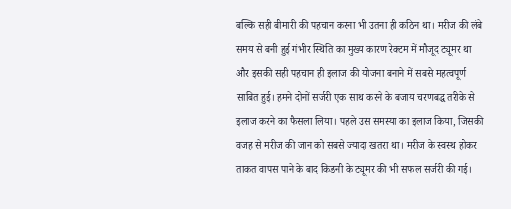बल्कि सही बीमारी की पहचान करना भी उतना ही कठिन था। मरीज की लंबे समय से बनी हुई गंभीर स्थिति का मुख्य कारण रेक्टम में मौजूद ट्यूमर था और इसकी सही पहचान ही इलाज की योजना बनाने में सबसे महत्वपूर्ण साबित हुई। हमने दोनों सर्जरी एक साथ करने के बजाय चरणबद्ध तरीके से इलाज करने का फैसला लिया। पहले उस समस्या का इलाज किया, जिसकी वजह से मरीज की जान को सबसे ज्यादा खतरा था। मरीज के स्वस्थ होकर ताकत वापस पाने के बाद किडनी के ट्यूमर की भी सफल सर्जरी की गई।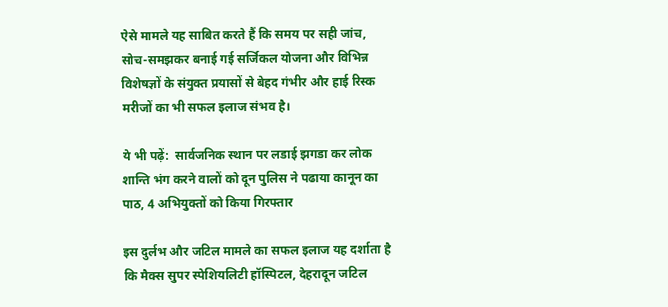ऐसे मामले यह साबित करते हैं कि समय पर सही जांच, सोच-समझकर बनाई गई सर्जिकल योजना और विभिन्न विशेषज्ञों के संयुक्त प्रयासों से बेहद गंभीर और हाई रिस्क मरीजों का भी सफल इलाज संभव है।

ये भी पढ़ें:  सार्वजनिक स्थान पर लडाई झगडा कर लोक शान्ति भंग करने वालों को दून पुलिस ने पढाया कानून का पाठ, 4 अभियुक्तों को किया गिरफ्तार

इस दुर्लभ और जटिल मामले का सफल इलाज यह दर्शाता है कि मैक्स सुपर स्पेशियलिटी हॉस्पिटल, देहरादून जटिल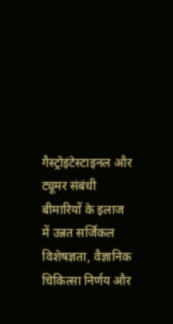गैस्ट्रोइंटेस्टाइनल और ट्यूमर संबंधी बीमारियों के इलाज में उन्नत सर्जिकल विशेषज्ञता, वैज्ञानिक चिकित्सा निर्णय और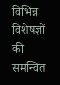विभिन्न विशेषज्ञों की समन्वित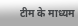टीम के माध्यम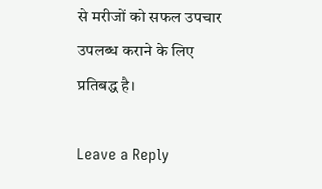से मरीजों को सफल उपचार उपलब्ध कराने के लिए प्रतिबद्ध है।

Leave a Reply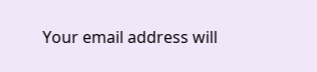Your email address will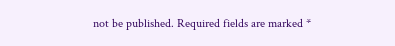not be published. Required fields are marked *